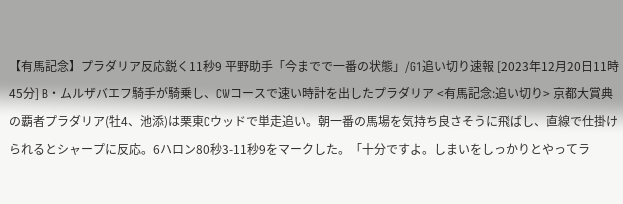【有馬記念】プラダリア反応鋭く11秒9 平野助手「今までで一番の状態」/G1追い切り速報 [2023年12月20日11時45分] B・ムルザバエフ騎手が騎乗し、CWコースで速い時計を出したプラダリア <有馬記念:追い切り> 京都大賞典の覇者プラダリア(牡4、池添)は栗東Cウッドで単走追い。朝一番の馬場を気持ち良さそうに飛ばし、直線で仕掛けられるとシャープに反応。6ハロン80秒3-11秒9をマークした。「十分ですよ。しまいをしっかりとやってラ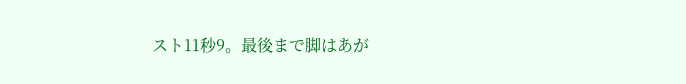スト11秒9。最後まで脚はあが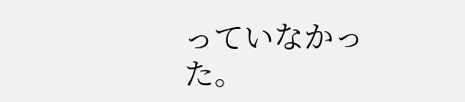っていなかった。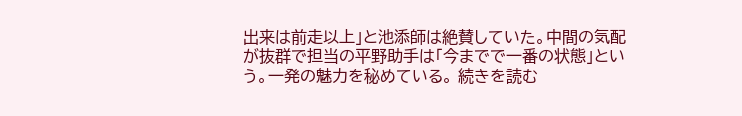出来は前走以上」と池添師は絶賛していた。中間の気配が抜群で担当の平野助手は「今までで一番の状態」という。一発の魅力を秘めている。 続きを読む